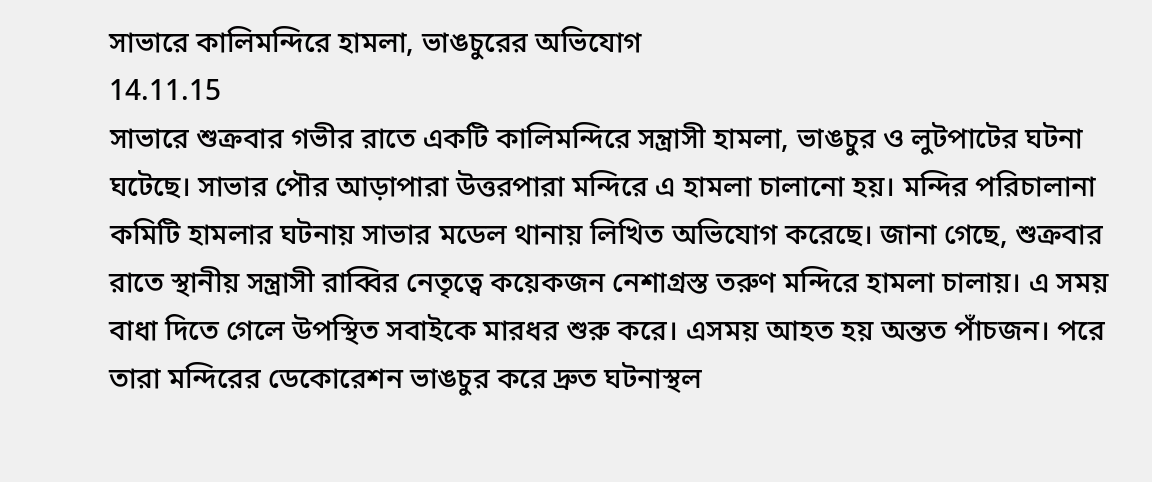সাভারে কালিমন্দিরে হামলা, ভাঙচুরের অভিযোগ
14.11.15
সাভারে শুক্রবার গভীর রাতে একটি কালিমন্দিরে সন্ত্রাসী হামলা, ভাঙচুর ও লুটপাটের ঘটনা ঘটেছে। সাভার পৌর আড়াপারা উত্তরপারা মন্দিরে এ হামলা চালানো হয়। মন্দির পরিচালানা কমিটি হামলার ঘটনায় সাভার মডেল থানায় লিখিত অভিযোগ করেছে। জানা গেছে, শুক্রবার রাতে স্থানীয় সন্ত্রাসী রাব্বির নেতৃত্বে কয়েকজন নেশাগ্রস্ত তরুণ মন্দিরে হামলা চালায়। এ সময় বাধা দিতে গেলে উপস্থিত সবাইকে মারধর শুরু করে। এসময় আহত হয় অন্তত পাঁচজন। পরে তারা মন্দিরের ডেকোরেশন ভাঙচুর করে দ্রুত ঘটনাস্থল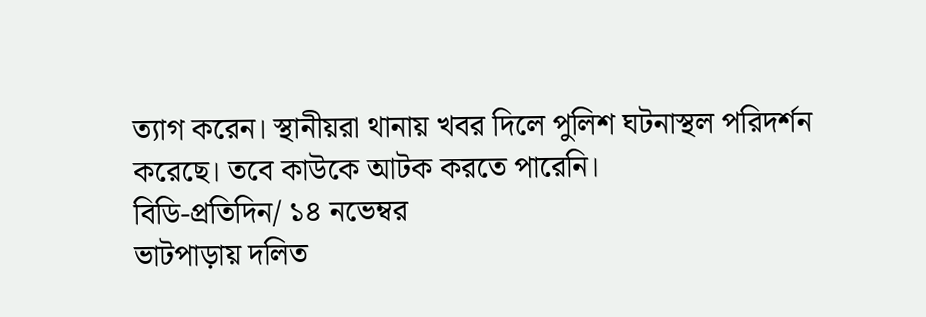ত্যাগ করেন। স্থানীয়রা থানায় খবর দিলে পুলিশ ঘটনাস্থল পরিদর্শন করেছে। তবে কাউকে আটক করতে পারেনি।
বিডি-প্রতিদিন/ ১৪ নভেম্বর
ভাটপাড়ায় দলিত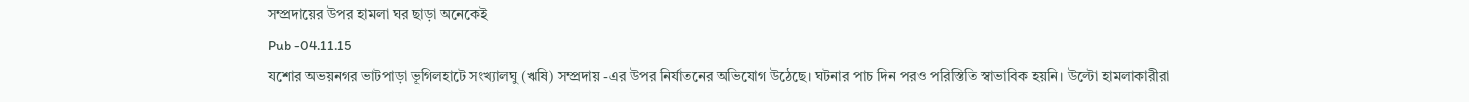সম্প্রদায়ের উপর হামলা ঘর ছাড়া অনেকেই
Pub -04.11.15
যশোর অভয়নগর ভাটপাড়া ভূগিলহাটে সংখ্যালঘু (ঋষি) সম্প্রদায় -এর উপর নির্যাতনের অভিযোগ উঠেছে। ঘটনার পাচ দিন পরও পরিস্তিতি স্বাভাবিক হয়নি। উল্টো হামলাকারীরা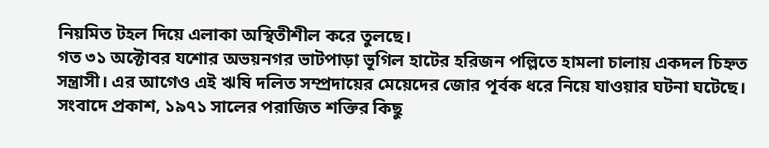নিয়মিত টহল দিয়ে এলাকা অস্থিতীশীল করে তুলছে।
গত ৩১ অক্টোবর যশোর অভয়নগর ভাটপাড়া ভূগিল হাটের হরিজন পল্লিতে হামলা চালায় একদল চিহ্নত সন্ত্রাসী। এর আগেও এই ঋষি দলিত সম্প্রদায়ের মেয়েদের জোর পূর্বক ধরে নিয়ে যাওয়ার ঘটনা ঘটেছে। সংবাদে প্রকাশ, ১৯৭১ সালের পরাজিত শক্তির কিছু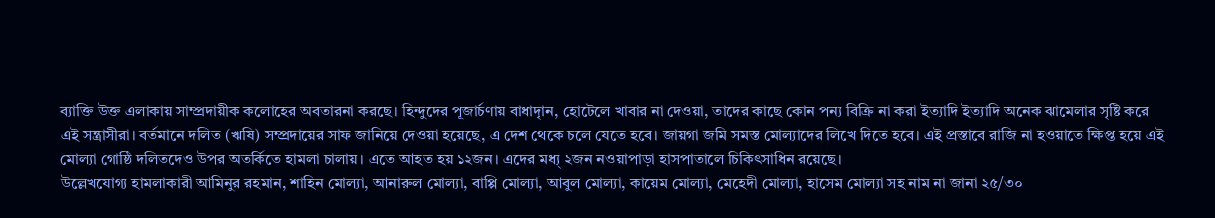ব্যাক্তি উক্ত এলাকায় সাম্প্রদায়ীক কলোহের অবতারনা করছে। হিন্দুদের পূজার্চণায় বাধাদাৃন, হোটেলে খাবার না দেওয়া, তাদের কাছে কোন পন্য বিক্রি না করা ইত্যাদি ইত্যাদি অনেক ঝামেলার সৃষ্টি করে এই সন্ত্রাসীরা। বর্তমানে দলিত (ঋষি) সম্প্রদায়ের সাফ জানিয়ে দেওয়া হয়েছে, এ দেশ থেকে চলে যেতে হবে। জায়গা জমি সমস্ত মোল্যাদের লিখে দিতে হবে। এই প্রস্তাবে রাজি না হওয়াতে ক্ষিপ্ত হয়ে এই মোল্যা গোষ্ঠি দলিতদেও উপর অতর্কিতে হামলা চালায়। এতে আহত হয় ১২জন। এদের মধ্য্ ২জন নওয়াপাড়া হাসপাতালে চিকিৎসাধিন রয়েছে।
উল্লেখযোগ্য হামলাকারী আমিনুর রহমান, শাহিন মোল্যা, আনারুল মোল্যা, বাপ্পি মোল্যা, আবুল মোল্যা, কায়েম মোল্যা, মেহেদী মোল্যা, হাসেম মোল্যা সহ নাম না জানা ২৫/৩০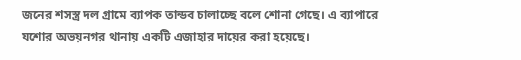জনের শসস্ত্র দল গ্রামে ব্যাপক তান্ডব চালাচ্ছে বলে শোনা গেছে। এ ব্যাপারে যশোর অভয়নগর থানায় একটি এজাহার দায়ের করা হয়েছে।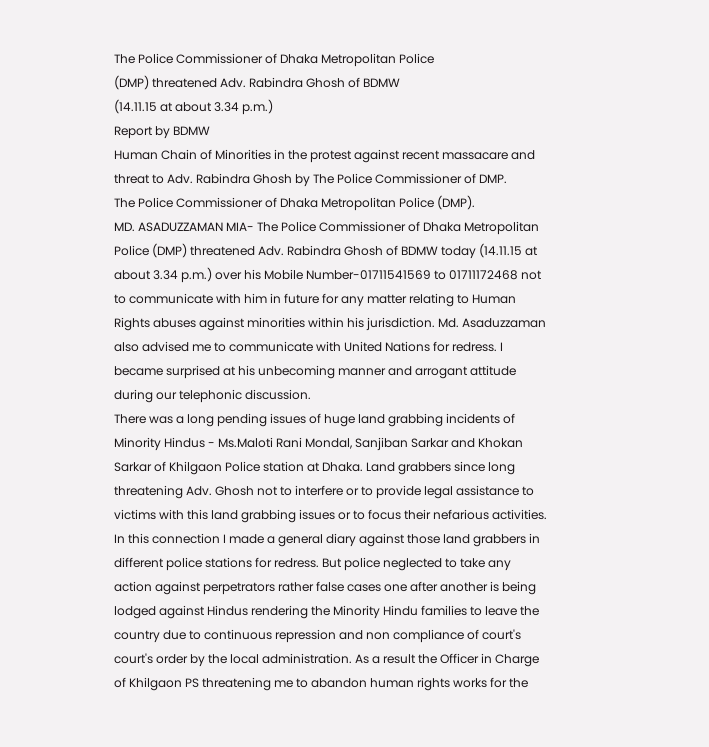The Police Commissioner of Dhaka Metropolitan Police
(DMP) threatened Adv. Rabindra Ghosh of BDMW
(14.11.15 at about 3.34 p.m.)
Report by BDMW
Human Chain of Minorities in the protest against recent massacare and threat to Adv. Rabindra Ghosh by The Police Commissioner of DMP.
The Police Commissioner of Dhaka Metropolitan Police (DMP).
MD. ASADUZZAMAN MIA- The Police Commissioner of Dhaka Metropolitan Police (DMP) threatened Adv. Rabindra Ghosh of BDMW today (14.11.15 at about 3.34 p.m.) over his Mobile Number-01711541569 to 01711172468 not to communicate with him in future for any matter relating to Human Rights abuses against minorities within his jurisdiction. Md. Asaduzzaman also advised me to communicate with United Nations for redress. I became surprised at his unbecoming manner and arrogant attitude during our telephonic discussion.
There was a long pending issues of huge land grabbing incidents of Minority Hindus - Ms.Maloti Rani Mondal, Sanjiban Sarkar and Khokan Sarkar of Khilgaon Police station at Dhaka. Land grabbers since long threatening Adv. Ghosh not to interfere or to provide legal assistance to victims with this land grabbing issues or to focus their nefarious activities. In this connection I made a general diary against those land grabbers in different police stations for redress. But police neglected to take any action against perpetrators rather false cases one after another is being lodged against Hindus rendering the Minority Hindu families to leave the country due to continuous repression and non compliance of court's court's order by the local administration. As a result the Officer in Charge of Khilgaon PS threatening me to abandon human rights works for the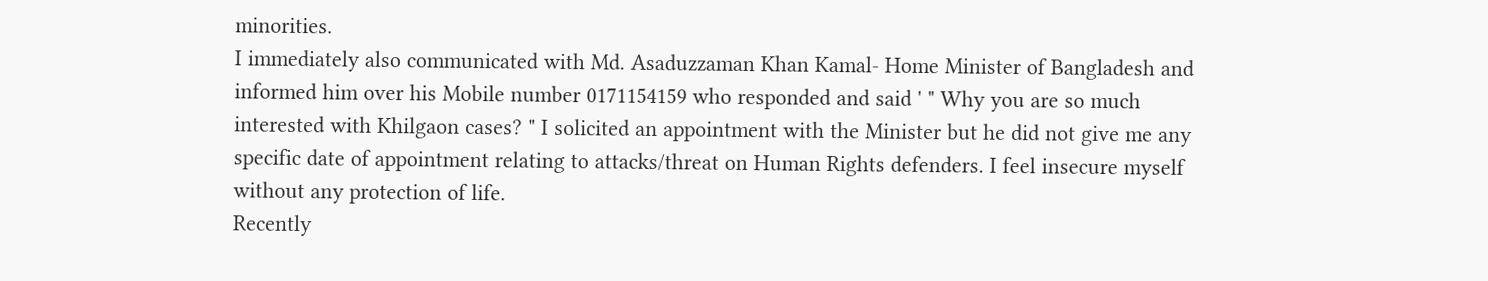minorities.
I immediately also communicated with Md. Asaduzzaman Khan Kamal- Home Minister of Bangladesh and informed him over his Mobile number 0171154159 who responded and said ' " Why you are so much interested with Khilgaon cases? " I solicited an appointment with the Minister but he did not give me any specific date of appointment relating to attacks/threat on Human Rights defenders. I feel insecure myself without any protection of life.
Recently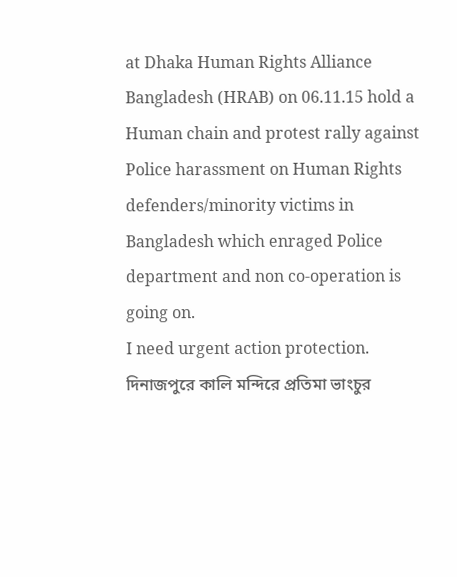at Dhaka Human Rights Alliance Bangladesh (HRAB) on 06.11.15 hold a Human chain and protest rally against Police harassment on Human Rights defenders/minority victims in Bangladesh which enraged Police department and non co-operation is going on.
I need urgent action protection.
দিনাজপুরে কালি মন্দিরে প্রতিমা ভাংচুর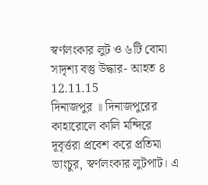স্বর্ণলংকার লুট ও ৬টি বোমা সাদৃশ্য বস্তু উদ্ধার- আহত ৪ 12.11.15
দিনাজপুর ॥ দিনাজপুরের কাহারোলে কালি মন্দিরে দূবৃর্ত্তরা প্রবেশ করে প্রতিমা ভাংচুর, স্বর্ণলংকার লুটপাট। এ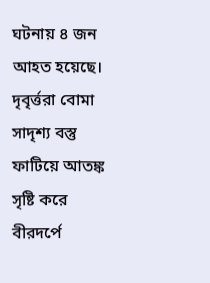ঘটনায় ৪ জন আহত হয়েছে। দৃবৃর্ত্তরা বোমা সাদৃশ্য বস্তু ফাটিয়ে আতঙ্ক সৃষ্টি করে বীরদর্পে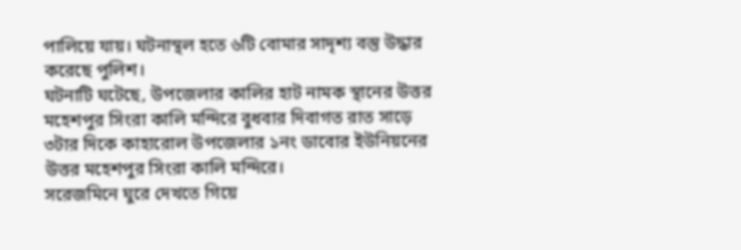পালিয়ে যায়। ঘটনাস্থল হতে ৬টি বোমার সাদৃশ্য বস্তু উদ্ধার করেছে পুলিশ।
ঘটনাটি ঘটেছে, উপজেলার কালির হাট নামক স্থানের উত্তর মহেশপুর সিংরা কালি মন্দিরে বুধবার দিবাগত রাত সাড়ে ৩টার দিকে কাহারোল উপজেলার ১নং ডাবোর ইউনিয়নের উত্তর মহেশপুর সিংরা কালি মন্দিরে।
সরেজমিনে ঘুরে দেখতে গিয়ে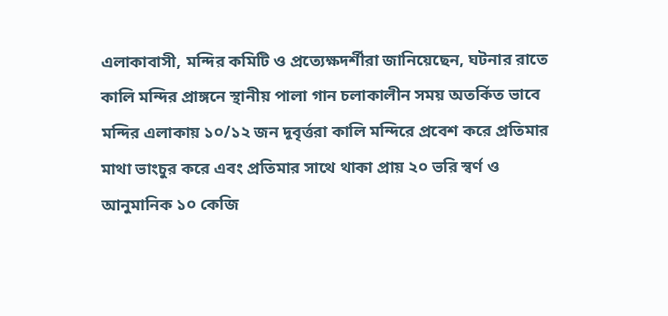এলাকাবাসী, মন্দির কমিটি ও প্রত্যেক্ষদর্শীরা জানিয়েছেন, ঘটনার রাতে কালি মন্দির প্রাঙ্গনে স্থানীয় পালা গান চলাকালীন সময় অতর্কিত ভাবে মন্দির এলাকায় ১০/১২ জন দূবৃর্ত্তরা কালি মন্দিরে প্রবেশ করে প্রতিমার মাথা ভাংচুর করে এবং প্রতিমার সাথে থাকা প্রায় ২০ ভরি স্বর্ণ ও আনুমানিক ১০ কেজি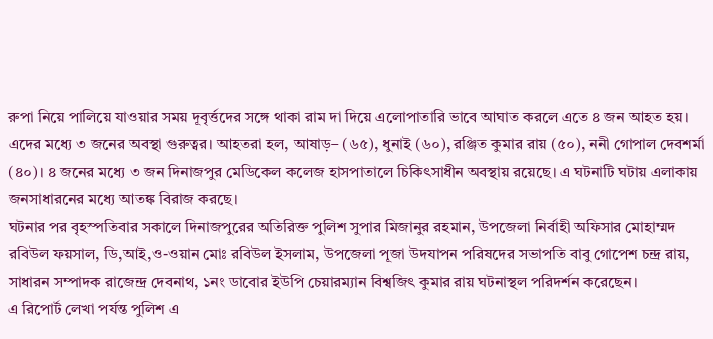রুপা নিয়ে পালিয়ে যাওয়ার সময় দূবৃর্ত্তদের সঙ্গে থাকা রাম দা দিয়ে এলোপাতারি ভাবে আঘাত করলে এতে ৪ জন আহত হয়। এদের মধ্যে ৩ জনের অবস্থা গুরুত্বর। আহতরা হল, আষাড়– (৬৫), ধুনাই (৬০), রঞ্জিত কুমার রায় (৫০), ননী গোপাল দেবশর্মা (৪০)। ৪ জনের মধ্যে ৩ জন দিনাজপুর মেডিকেল কলেজ হাসপাতালে চিকিৎসাধীন অবস্থায় রয়েছে। এ ঘটনাটি ঘটায় এলাকায় জনসাধারনের মধ্যে আতঙ্ক বিরাজ করছে।
ঘটনার পর বৃহস্পতিবার সকালে দিনাজপুরের অতিরিক্ত পুলিশ সুপার মিজানুর রহমান, উপজেলা নির্বাহী অফিসার মোহাম্মদ রবিউল ফয়সাল, ডি,আই,ও-ওয়ান মোঃ রবিউল ইসলাম, উপজেলা পূজা উদযাপন পরিষদের সভাপতি বাবু গোপেশ চন্দ্র রায়, সাধারন সম্পাদক রাজেন্দ্র দেবনাথ, ১নং ডাবোর ইউপি চেয়ারম্যান বিশ্বজিৎ কুমার রায় ঘটনাস্থল পরিদর্শন করেছেন।
এ রিপোর্ট লেখা পর্যন্ত পুলিশ এ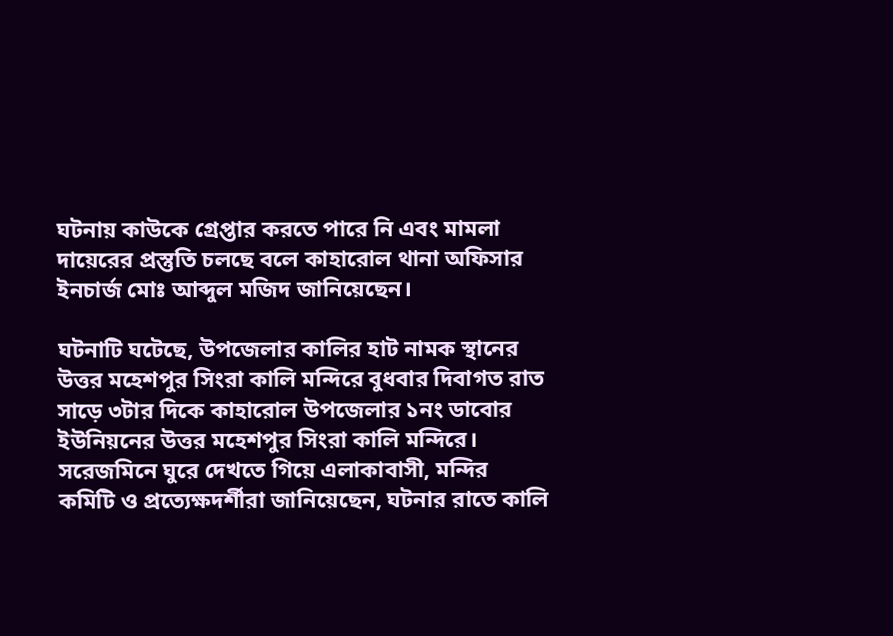ঘটনায় কাউকে গ্রেপ্তার করতে পারে নি এবং মামলা দায়েরের প্রস্তুতি চলছে বলে কাহারোল থানা অফিসার ইনচার্জ মোঃ আব্দুল মজিদ জানিয়েছেন।

ঘটনাটি ঘটেছে, উপজেলার কালির হাট নামক স্থানের উত্তর মহেশপুর সিংরা কালি মন্দিরে বুধবার দিবাগত রাত সাড়ে ৩টার দিকে কাহারোল উপজেলার ১নং ডাবোর ইউনিয়নের উত্তর মহেশপুর সিংরা কালি মন্দিরে।
সরেজমিনে ঘুরে দেখতে গিয়ে এলাকাবাসী, মন্দির কমিটি ও প্রত্যেক্ষদর্শীরা জানিয়েছেন, ঘটনার রাতে কালি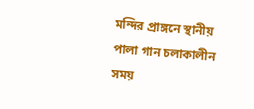মন্দির প্রাঙ্গনে স্থানীয় পালা গান চলাকালীন সময়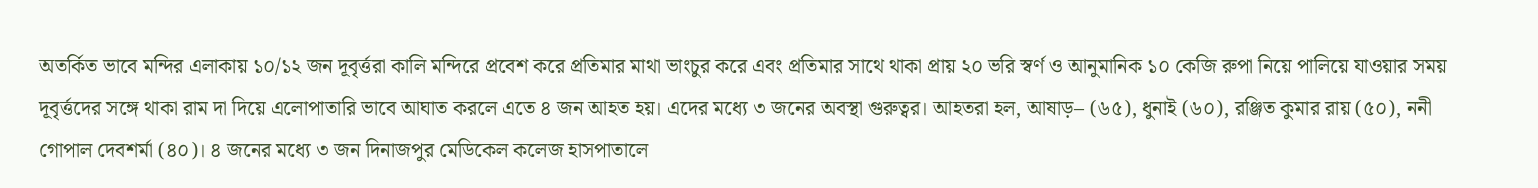অতর্কিত ভাবে মন্দির এলাকায় ১০/১২ জন দূবৃর্ত্তরা কালি মন্দিরে প্রবেশ করে প্রতিমার মাথা ভাংচুর করে এবং প্রতিমার সাথে থাকা প্রায় ২০ ভরি স্বর্ণ ও আনুমানিক ১০ কেজি রুপা নিয়ে পালিয়ে যাওয়ার সময় দূবৃর্ত্তদের সঙ্গে থাকা রাম দা দিয়ে এলোপাতারি ভাবে আঘাত করলে এতে ৪ জন আহত হয়। এদের মধ্যে ৩ জনের অবস্থা গুরুত্বর। আহতরা হল, আষাড়– (৬৫), ধুনাই (৬০), রঞ্জিত কুমার রায় (৫০), ননী গোপাল দেবশর্মা (৪০)। ৪ জনের মধ্যে ৩ জন দিনাজপুর মেডিকেল কলেজ হাসপাতালে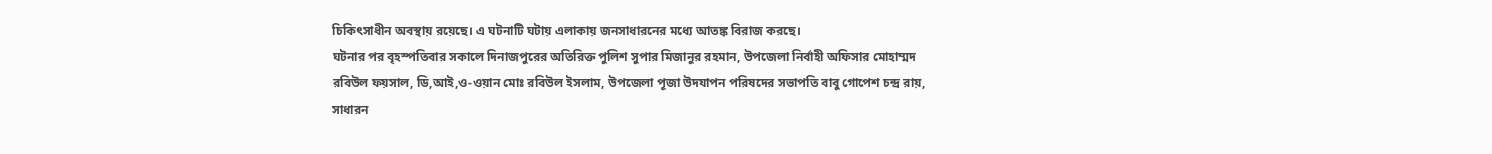চিকিৎসাধীন অবস্থায় রয়েছে। এ ঘটনাটি ঘটায় এলাকায় জনসাধারনের মধ্যে আতঙ্ক বিরাজ করছে।
ঘটনার পর বৃহস্পতিবার সকালে দিনাজপুরের অতিরিক্ত পুলিশ সুপার মিজানুর রহমান, উপজেলা নির্বাহী অফিসার মোহাম্মদ রবিউল ফয়সাল, ডি,আই,ও-ওয়ান মোঃ রবিউল ইসলাম, উপজেলা পূজা উদযাপন পরিষদের সভাপতি বাবু গোপেশ চন্দ্র রায়, সাধারন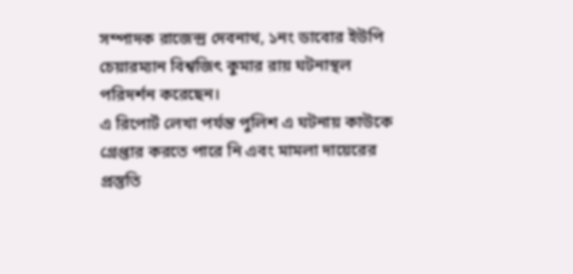সম্পাদক রাজেন্দ্র দেবনাথ, ১নং ডাবোর ইউপি চেয়ারম্যান বিশ্বজিৎ কুমার রায় ঘটনাস্থল পরিদর্শন করেছেন।
এ রিপোর্ট লেখা পর্যন্ত পুলিশ এ ঘটনায় কাউকে গ্রেপ্তার করতে পারে নি এবং মামলা দায়েরের প্রস্তুতি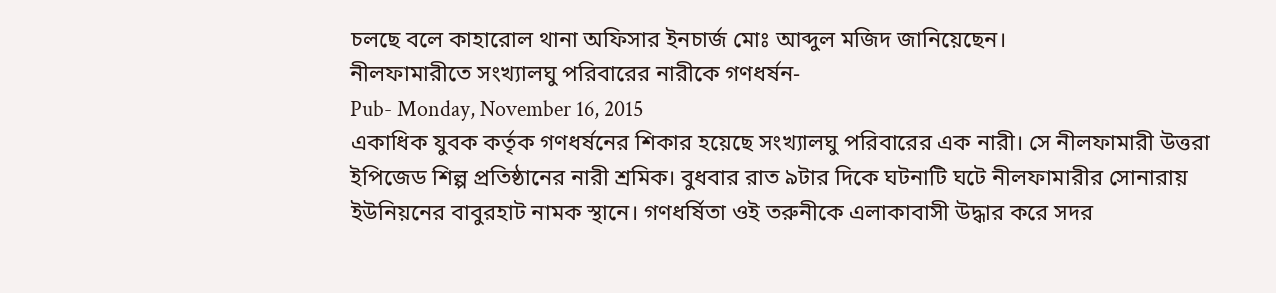চলছে বলে কাহারোল থানা অফিসার ইনচার্জ মোঃ আব্দুল মজিদ জানিয়েছেন।
নীলফামারীতে সংখ্যালঘু পরিবারের নারীকে গণধর্ষন-
Pub- Monday, November 16, 2015
একাধিক যুবক কর্তৃক গণধর্ষনের শিকার হয়েছে সংখ্যালঘু পরিবারের এক নারী। সে নীলফামারী উত্তরা ইপিজেড শিল্প প্রতিষ্ঠানের নারী শ্রমিক। বুধবার রাত ৯টার দিকে ঘটনাটি ঘটে নীলফামারীর সোনারায় ইউনিয়নের বাবুরহাট নামক স্থানে। গণধর্ষিতা ওই তরুনীকে এলাকাবাসী উদ্ধার করে সদর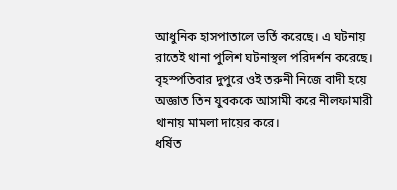আধুনিক হাসপাতালে ভর্তি করেছে। এ ঘটনায় রাতেই থানা পুলিশ ঘটনাস্থল পরিদর্শন করেছে। বৃহস্পতিবার দুপুরে ওই তরুনী নিজে বাদী হয়ে অজ্ঞাত তিন যুবককে আসামী করে নীলফামারী থানায় মামলা দায়ের করে।
ধর্ষিত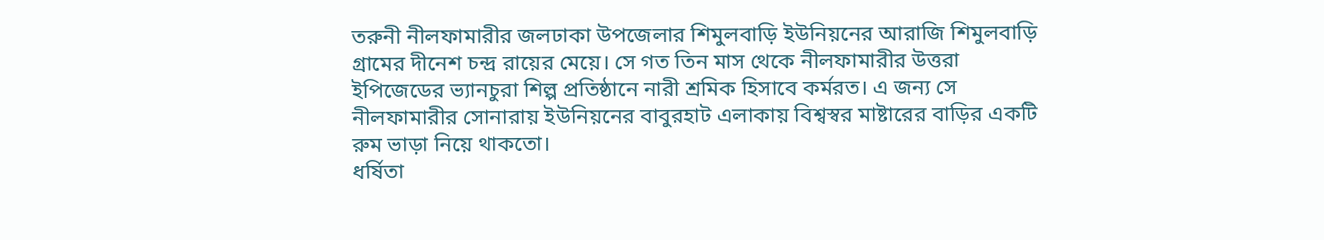তরুনী নীলফামারীর জলঢাকা উপজেলার শিমুলবাড়ি ইউনিয়নের আরাজি শিমুলবাড়ি গ্রামের দীনেশ চন্দ্র রায়ের মেয়ে। সে গত তিন মাস থেকে নীলফামারীর উত্তরা ইপিজেডের ভ্যানচুরা শিল্প প্রতিষ্ঠানে নারী শ্রমিক হিসাবে কর্মরত। এ জন্য সে নীলফামারীর সোনারায় ইউনিয়নের বাবুরহাট এলাকায় বিশ্বস্বর মাষ্টারের বাড়ির একটি রুম ভাড়া নিয়ে থাকতো।
ধর্ষিতা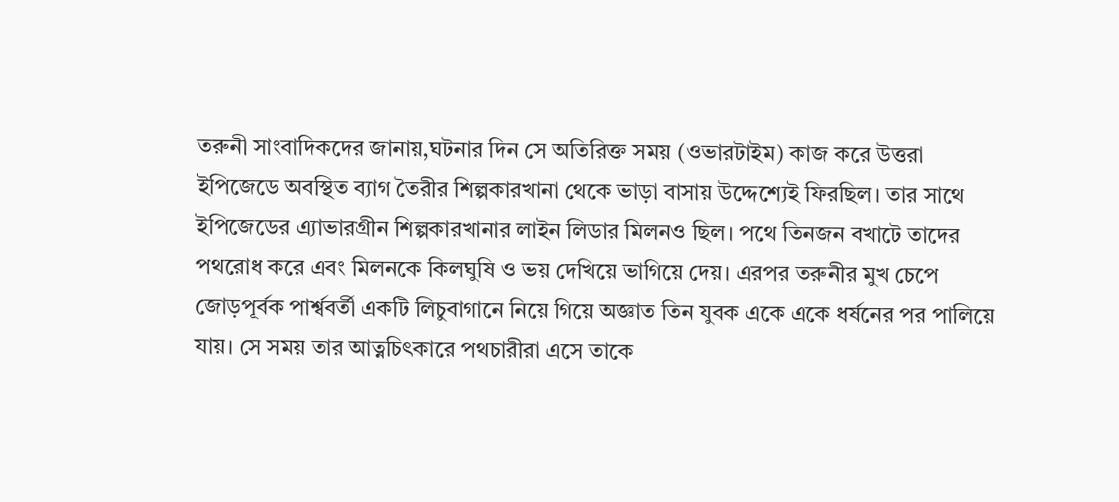তরুনী সাংবাদিকদের জানায়,ঘটনার দিন সে অতিরিক্ত সময় (ওভারটাইম) কাজ করে উত্তরা ইপিজেডে অবস্থিত ব্যাগ তৈরীর শিল্পকারখানা থেকে ভাড়া বাসায় উদ্দেশ্যেই ফিরছিল। তার সাথে ইপিজেডের এ্যাভারগ্রীন শিল্পকারখানার লাইন লিডার মিলনও ছিল। পথে তিনজন বখাটে তাদের পথরোধ করে এবং মিলনকে কিলঘুষি ও ভয় দেখিয়ে ভাগিয়ে দেয়। এরপর তরুনীর মুখ চেপে জোড়পূর্বক পার্শ্ববর্তী একটি লিচুবাগানে নিয়ে গিয়ে অজ্ঞাত তিন যুবক একে একে ধর্ষনের পর পালিয়ে যায়। সে সময় তার আত্নচিৎকারে পথচারীরা এসে তাকে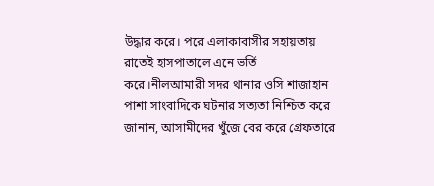উদ্ধার করে। পরে এলাকাবাসীর সহায়তায় রাতেই হাসপাতালে এনে ভর্তি করে।নীলআমারী সদর থানার ওসি শাজাহান পাশা সাংবাদিকে ঘটনার সত্যতা নিশ্চিত করে জানান, আসামীদের খুঁজে বের করে গ্রেফতারে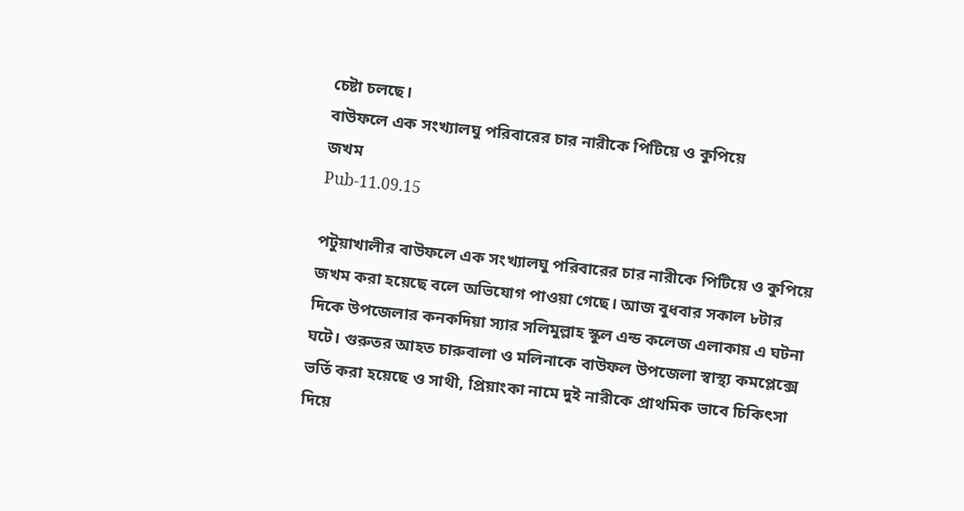চেষ্টা চলছে।
বাউফলে এক সংখ্যালঘু পরিবারের চার নারীকে পিটিয়ে ও কুপিয়ে
জখম
Pub-11.09.15

পটুয়াখালীর বাউফলে এক সংখ্যালঘু পরিবারের চার নারীকে পিটিয়ে ও কুপিয়ে জখম করা হয়েছে বলে অভিযোগ পাওয়া গেছে। আজ বুধবার সকাল ৮টার দিকে উপজেলার কনকদিয়া স্যার সলিমুল্লাহ স্কুল এন্ড কলেজ এলাকায় এ ঘটনা ঘটে। গুরুতর আহত চারুবালা ও মলিনাকে বাউফল উপজেলা স্বাস্থ্য কমপ্লেক্সে ভর্তি করা হয়েছে ও সাথী, প্রিয়াংকা নামে দুই নারীকে প্রাথমিক ভাবে চিকিৎসা দিয়ে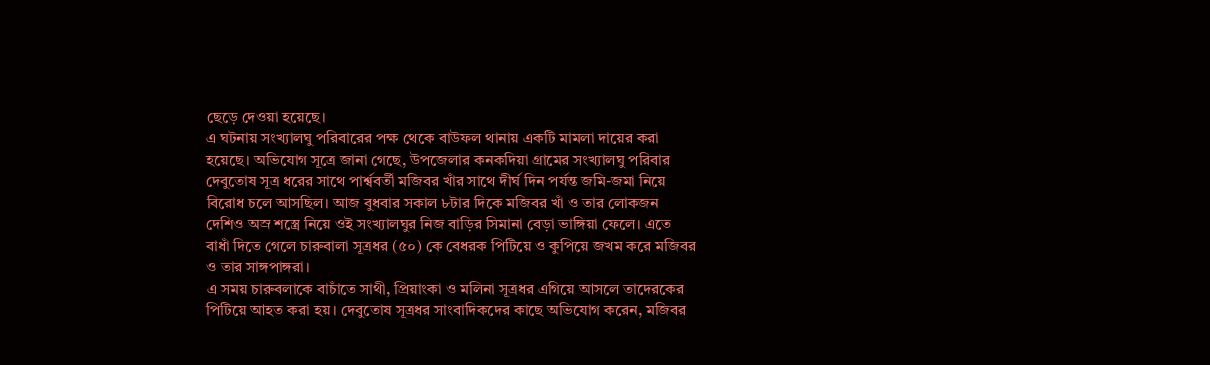ছেড়ে দেওয়া হয়েছে।
এ ঘটনায় সংখ্যালঘু পরিবারের পক্ষ থেকে বাউফল থানায় একটি মামলা দায়ের করা হয়েছে। অভিযোগ সূত্রে জানা গেছে, উপজেলার কনকদিয়া গ্রামের সংখ্যালঘু পরিবার দেবুতোষ সূত্র ধরের সাথে পার্শ্ববর্তী মজিবর খাঁর সাথে দীর্ঘ দিন পর্যন্ত জমি-জমা নিয়ে বিরোধ চলে আসছিল। আজ বুধবার সকাল ৮টার দিকে মজিবর খাঁ ও তার লোকজন দেশিও অস্র শস্ত্রে নিয়ে ওই সংখ্যালঘুর নিজ বাড়ির সিমানা বেড়া ভাঙ্গিয়া ফেলে। এতে বাধাঁ দিতে গেলে চারুবালা সূত্রধর (৫০) কে বেধরক পিটিয়ে ও কুপিয়ে জখম করে মজিবর ও তার সাঙ্গপাঙ্গরা।
এ সময় চারুবলাকে বাচাঁতে সাথী, প্রিয়াংকা ও মলিনা সূত্রধর এগিয়ে আসলে তাদেরকের পিটিয়ে আহত করা হয়। দেবুতোষ সূত্রধর সাংবাদিকদের কাছে অভিযোগ করেন, মজিবর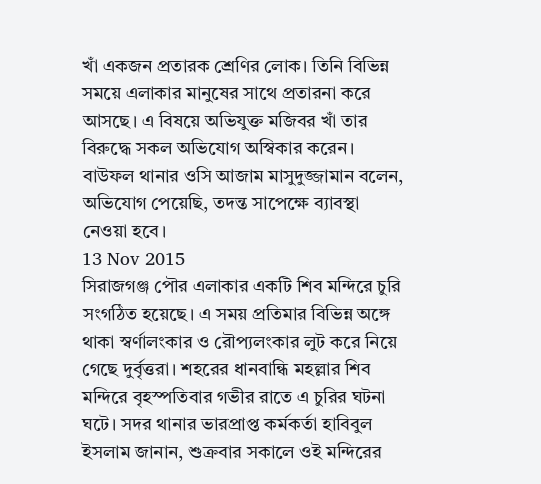খাঁ একজন প্রতারক শ্রেণির লোক। তিনি বিভিন্ন সময়ে এলাকার মানুষের সাথে প্রতারনা করে আসছে। এ বিষয়ে অভিযুক্ত মজিবর খাঁ তার বিরুদ্ধে সকল অভিযোগ অস্বিকার করেন। বাউফল থানার ওসি আজাম মাসুদুজ্জামান বলেন, অভিযোগ পেয়েছি, তদন্ত সাপেক্ষে ব্যাবস্থা নেওয়া হবে।
13 Nov 2015
সিরাজগঞ্জ পৌর এলাকার একটি শিব মন্দিরে চুরি সংগঠিত হয়েছে। এ সময় প্রতিমার বিভিন্ন অঙ্গে থাকা স্বর্ণালংকার ও রৌপ্যলংকার লুট করে নিয়ে গেছে দুর্বৃত্তরা। শহরের ধানবান্ধি মহল্লার শিব মন্দিরে বৃহস্পতিবার গভীর রাতে এ চুরির ঘটনা ঘটে। সদর থানার ভারপ্রাপ্ত কর্মকর্তা হাবিবুল ইসলাম জানান, শুক্রবার সকালে ওই মন্দিরের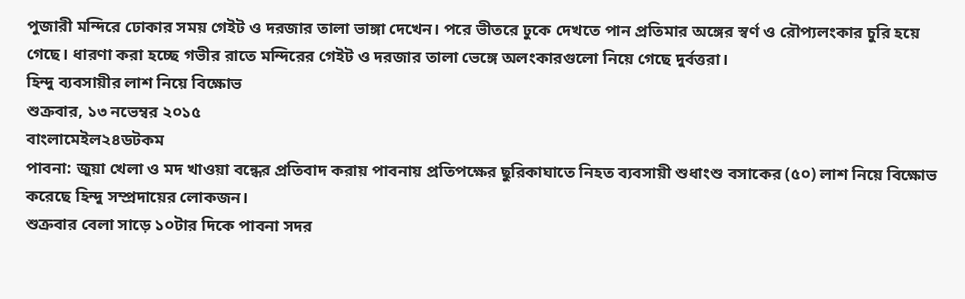পুজারী মন্দিরে ঢোকার সময় গেইট ও দরজার তালা ভাঙ্গা দেখেন। পরে ভীতরে ঢুকে দেখতে পান প্রতিমার অঙ্গের স্বর্ণ ও রৌপ্যলংকার চুরি হয়ে গেছে। ধারণা করা হচ্ছে গভীর রাতে মন্দিরের গেইট ও দরজার তালা ভেঙ্গে অলংকারগুলো নিয়ে গেছে দুর্বত্তরা।
হিন্দু ব্যবসায়ীর লাশ নিয়ে বিক্ষোভ
শুক্রবার, ১৩ নভেম্বর ২০১৫
বাংলামেইল২৪ডটকম
পাবনা: জুয়া খেলা ও মদ খাওয়া বন্ধের প্রতিবাদ করায় পাবনায় প্রতিপক্ষের ছুরিকাঘাতে নিহত ব্যবসায়ী শুধাংশু বসাকের (৫০) লাশ নিয়ে বিক্ষোভ করেছে হিন্দু সম্প্রদায়ের লোকজন।
শুক্রবার বেলা সাড়ে ১০টার দিকে পাবনা সদর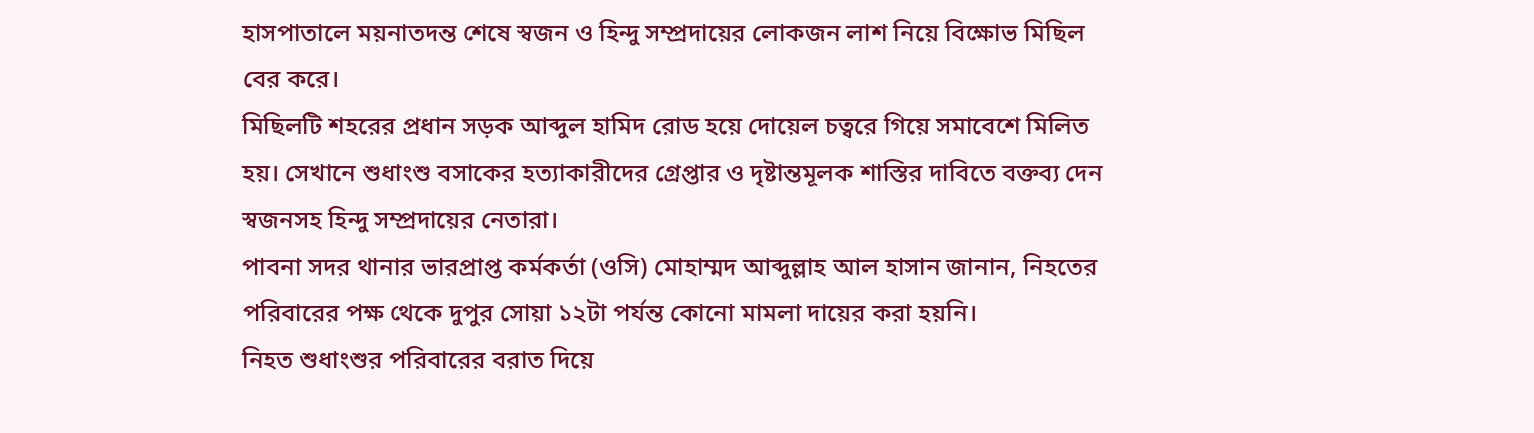হাসপাতালে ময়নাতদন্ত শেষে স্বজন ও হিন্দু সম্প্রদায়ের লোকজন লাশ নিয়ে বিক্ষোভ মিছিল বের করে।
মিছিলটি শহরের প্রধান সড়ক আব্দুল হামিদ রোড হয়ে দোয়েল চত্বরে গিয়ে সমাবেশে মিলিত হয়। সেখানে শুধাংশু বসাকের হত্যাকারীদের গ্রেপ্তার ও দৃষ্টান্তমূলক শাস্তির দাবিতে বক্তব্য দেন স্বজনসহ হিন্দু সম্প্রদায়ের নেতারা।
পাবনা সদর থানার ভারপ্রাপ্ত কর্মকর্তা (ওসি) মোহাম্মদ আব্দুল্লাহ আল হাসান জানান, নিহতের পরিবারের পক্ষ থেকে দুপুর সোয়া ১২টা পর্যন্ত কোনো মামলা দায়ের করা হয়নি।
নিহত শুধাংশুর পরিবারের বরাত দিয়ে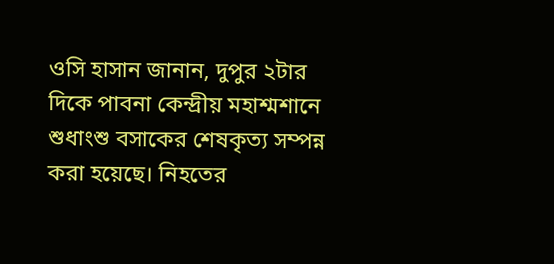ওসি হাসান জানান, দুপুর ২টার দিকে পাবনা কেন্দ্রীয় মহাশ্মশানে শুধাংশু বসাকের শেষকৃত্য সম্পন্ন করা হয়েছে। নিহতের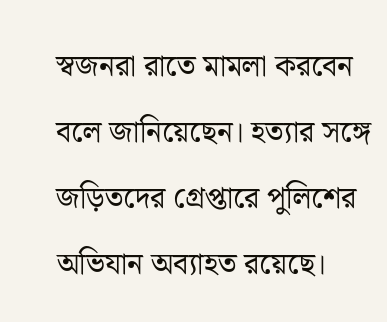স্বজনরা রাতে মামলা করবেন বলে জানিয়েছেন। হত্যার সঙ্গে জড়িতদের গ্রেপ্তারে পুলিশের অভিযান অব্যাহত রয়েছে।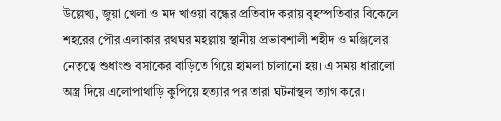উল্লেখ্য, জুয়া খেলা ও মদ খাওয়া বন্ধের প্রতিবাদ করায় বৃহস্পতিবার বিকেলে শহরের পৌর এলাকার রথঘর মহল্লায় স্থানীয় প্রভাবশালী শহীদ ও মঞ্জিলের নেতৃত্বে শুধাংশু বসাকের বাড়িতে গিয়ে হামলা চালানো হয়। এ সময় ধারালো অস্ত্র দিয়ে এলোপাথাড়ি কুপিয়ে হত্যার পর তারা ঘটনাস্থল ত্যাগ করে।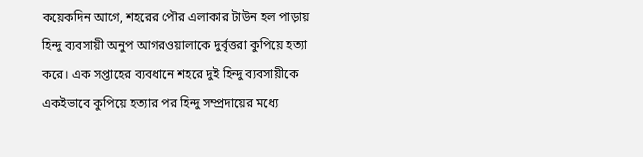কয়েকদিন আগে, শহরের পৌর এলাকার টাউন হল পাড়ায় হিন্দু ব্যবসায়ী অনুপ আগরওয়ালাকে দুর্বৃত্তরা কুপিয়ে হত্যা করে। এক সপ্তাহের ব্যবধানে শহরে দুই হিন্দু ব্যবসায়ীকে একইভাবে কুপিয়ে হত্যার পর হিন্দু সম্প্রদায়ের মধ্যে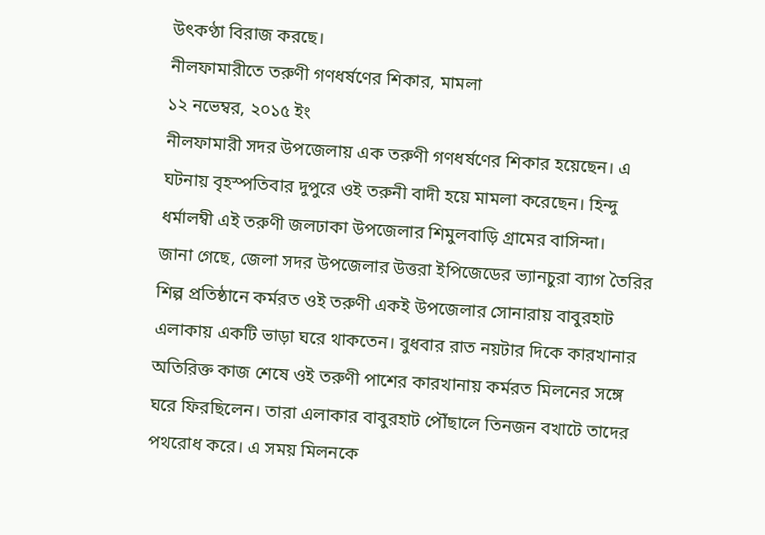উৎকণ্ঠা বিরাজ করছে।
নীলফামারীতে তরুণী গণধর্ষণের শিকার, মামলা
১২ নভেম্বর, ২০১৫ ইং
নীলফামারী সদর উপজেলায় এক তরুণী গণধর্ষণের শিকার হয়েছেন। এ ঘটনায় বৃহস্পতিবার দুপুরে ওই তরুনী বাদী হয়ে মামলা করেছেন। হিন্দু ধর্মালম্বী এই তরুণী জলঢাকা উপজেলার শিমুলবাড়ি গ্রামের বাসিন্দা।
জানা গেছে, জেলা সদর উপজেলার উত্তরা ইপিজেডের ভ্যানচুরা ব্যাগ তৈরির শিল্প প্রতিষ্ঠানে কর্মরত ওই তরুণী একই উপজেলার সোনারায় বাবুরহাট এলাকায় একটি ভাড়া ঘরে থাকতেন। বুধবার রাত নয়টার দিকে কারখানার অতিরিক্ত কাজ শেষে ওই তরুণী পাশের কারখানায় কর্মরত মিলনের সঙ্গে ঘরে ফিরছিলেন। তারা এলাকার বাবুরহাট পৌঁছালে তিনজন বখাটে তাদের পথরোধ করে। এ সময় মিলনকে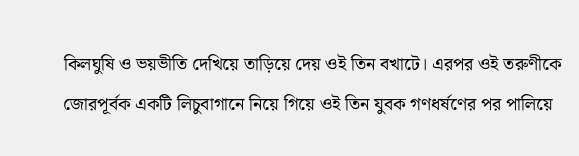কিলঘুষি ও ভয়ভীতি দেখিয়ে তাড়িয়ে দেয় ওই তিন বখাটে। এরপর ওই তরুণীকে জোরপূর্বক একটি লিচুবাগানে নিয়ে গিয়ে ওই তিন যুবক গণধর্ষণের পর পালিয়ে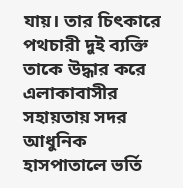যায়। তার চিৎকারে পথচারী দুই ব্যক্তি তাকে উদ্ধার করে এলাকাবাসীর সহায়তায় সদর আধুনিক হাসপাতালে ভর্তি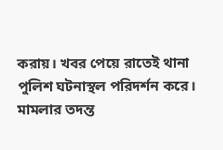করায়। খবর পেয়ে রাতেই থানা পুলিশ ঘটনাস্থল পরিদর্শন করে।
মামলার তদন্ত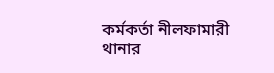কর্মকর্তা নীলফামারী থানার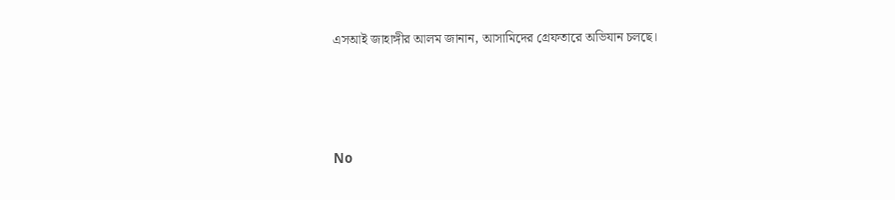এসআই জাহাঙ্গীর আলম জানান, আসামিদের গ্রেফতারে অভিযান চলছে।




No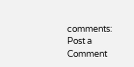comments:
Post a Comment